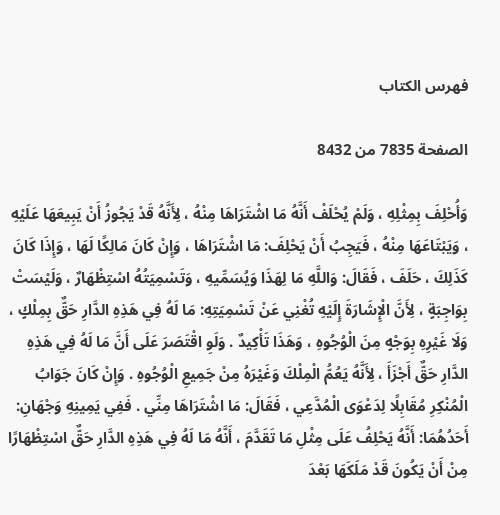فهرس الكتاب

الصفحة 7835 من 8432

وَأُحْلِفَ بِمِثْلِهِ ، وَلَمْ يُحْلَفْ أَنَّهُ مَا اشْتَرَاهَا مِنْهُ ، لِأَنَّهُ قَدْ يَجُوزُ أَنْ يَبِيعَهَا عَلَيْهِ ، وَيَبْتَاعَهَا مِنْهُ ، فَيَجِبُ أَنْ يَحْلِفَ: مَا اشْتَرَاهَا ، وَإِنْ كَانَ مَالِكًا لَهَا ، وَإِذَا كَانَ كَذَلِكَ ، حَلَفَ ، فَقَالَ: وَاللَّهِ مَا لِهَذَا وَيُسَمِّيهِ ، وَتَسْمِيَتُهُ اسْتِظْهَارٌ ، وَلَيْسَتْ بِوَاجِبَةٍ ، لِأَنَّ الْإِشَارَةَ إِلَيْهِ تُغْنِي عَنْ تَسْمِيَتِهِ: مَا لَهُ فِي هَذِهِ الدَّارِ حَقٌّ بِمِلْكٍ ، وَلَا غَيْرِهِ بِوَجْهٍ مِنَ الْوُجُوهِ ، وَهَذَا تَأْكِيدٌ . وَلَوِ اقْتَصَرَ عَلَى أَنَّ مَا لَهُ فِي هَذِهِ الدَّارِ حَقٌّ أَجْزَأَ ، لِأَنَّهُ يَعُمُّ الْمِلْكَ وَغَيْرَهُ مِنْ جَمِيعِ الْوُجُوهِ . وَإِنْ كَانَ جَوَابُ الْمُنْكِرِ مُقَابِلًا لِدَعْوَى الْمُدَّعِي ، فَقَالَ: مَا اشْتَرَاهَا مِنِّي . فَفِي يَمِينِهِ وَجْهَانِ: أَحَدُهُمَا: أَنَّهُ يَحْلِفُ عَلَى مِثْلِ مَا تَقَدَّمَ ، أَنَّهُ مَا لَهُ فِي هَذِهِ الدَّارِ حَقٌّ اسْتِظْهَارًا مِنْ أَنْ يَكُونَ قَدْ مَلَكَهَا بَعْدَ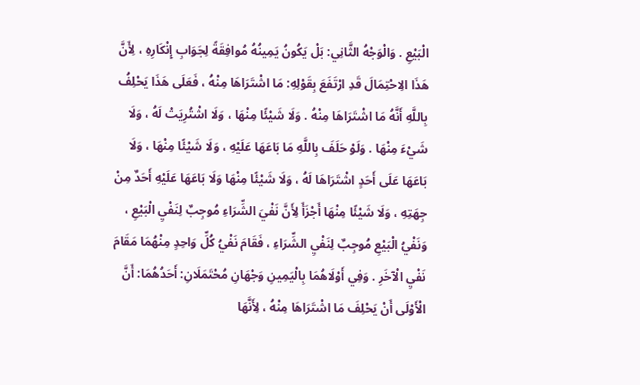الْبَيْعِ . وَالْوَجْهُ الثَّانِي: بَلْ يَكُونُ يَمِينُهُ مُوافِقَةً لِجَوَابِ إِنْكَارِهِ ، لِأَنَّ هَذَا الِاحْتِمَالَ قَدِ ارْتَفَعَ بِقَوْلِهِ: مَا اشْتَرَاهَا مِنْهُ ، فَعَلَى هَذَا يَحْلِفُ بِاللَّهِ أَنَّهُ مَا اشْتَرَاهَا مِنْهُ . وَلَا شَيْئًا مِنْهَا ، وَلَا اشْتُرِيَتْ لَهُ ، وَلَا شَيْءَ مِنْهَا . وَلَوْ حَلَفَ بِاللَّهِ مَا بَاعَهَا عَلَيْهِ ، وَلَا شَيْئًا مِنْهَا ، وَلَا بَاعَهَا عَلَى أَحَدٍ اشْتَرَاهَا لَهُ ، وَلَا شَيْئًا مِنْهَا وَلَا بَاعَهَا عَلَيْهِ أَحَدٌ مِنْ جِهَتِهِ ، وَلَا شَيْئًا مِنْهَا أَجْزَأَ لِأَنَّ نَفْيَ الشِّرَاءِ مُوجِبٌ لِنَفْيِ الْبَيْعِ ، وَنَفْيُ الْبَيْعِ مُوجِبٌ لِنَفْيِ الشِّرَاءِ ، فَقَامَ نَفْيُ كُلِّ وَاحِدٍ مِنْهُمَا مَقَامَ نَفْيِ الْآخَرِ . وَفِي أَوْلَاهُمَا بِالْيَمِينِ وَجْهَانِ مُحْتَمَلَانِ: أَحَدُهُمَا: أَنَّ الْأَوْلَى أَنْ يَحْلِفَ مَا اشْتَرَاهَا مِنْهُ ، لِأَنَّهَا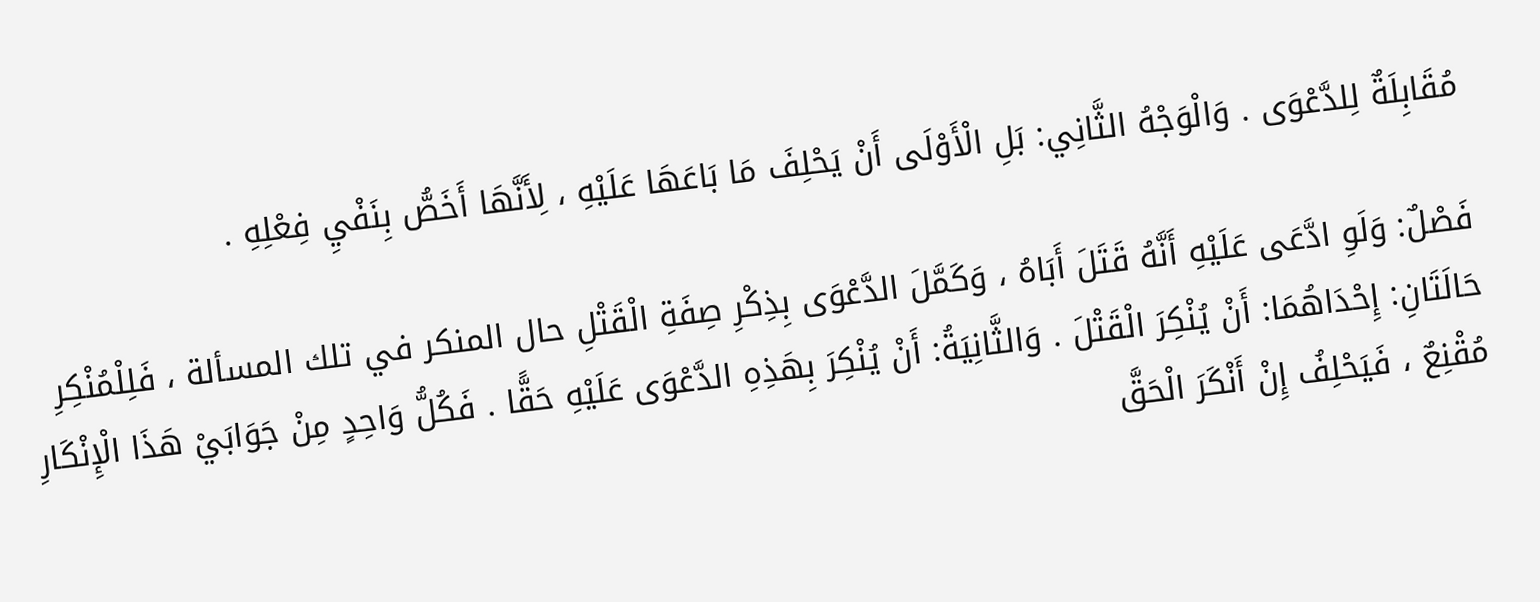مُقَابِلَةٌ لِلدَّعْوَى . وَالْوَجْهُ الثَّانِي: بَلِ الْأَوْلَى أَنْ يَحْلِفَ مَا بَاعَهَا عَلَيْهِ ، لِأَنَّهَا أَخَصُّ بِنَفْيِ فِعْلِهِ .

فَصْلٌ: وَلَوِ ادَّعَى عَلَيْهِ أَنَّهُ قَتَلَ أَبَاهُ ، وَكَمَّلَ الدَّعْوَى بِذِكْرِ صِفَةِ الْقَتْلِ حال المنكر في تلك المسألة ، فَلِلْمُنْكِرِ حَالَتَانِ: إِحْدَاهُمَا: أَنْ يُنْكِرَ الْقَتْلَ . وَالثَّانِيَةُ: أَنْ يُنْكِرَ بِهَذِهِ الدَّعْوَى عَلَيْهِ حَقًّا . فَكُلُّ وَاحِدٍ مِنْ جَوَابَيْ هَذَا الْإِنْكَارِ مُقْنِعٌ ، فَيَحْلِفُ إِنْ أَنْكَرَ الْحَقَّ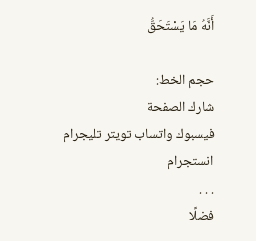أَنَّهُ مَا يَسْتَحَقُّ

حجم الخط:
شارك الصفحة
فيسبوك واتساب تويتر تليجرام انستجرام
. . .
فضلًا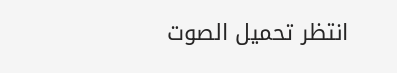انتظر تحميل الصوت